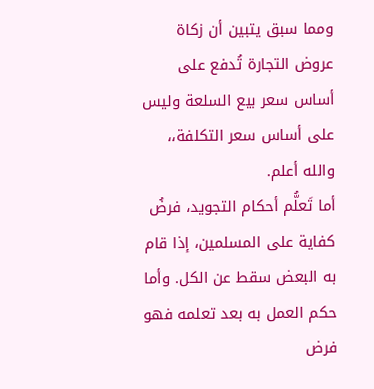ومما سبق يتبين أن زكاة عروض التجارة تُدفع على أساس سعر بيع السلعة وليس على أساس سعر التكلفة،، والله أعلم.
أما تَعلُّم أحكام التجويد، فرضُ كفاية على المسلمين، إذا قام به البعض سقط عن الكل. وأما حكم العمل به بعد تعلمه فهو فرض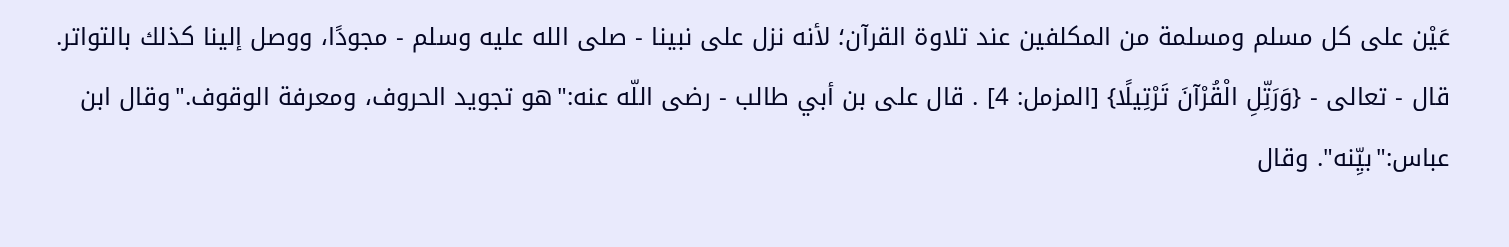عَيْن على كل مسلم ومسلمة من المكلفين عند تلاوة القرآن؛ لأنه نزل على نبينا - صلى الله عليه وسلم - مجودًا، ووصل إلينا كذلك بالتواتر. قال - تعالى - {وَرَتِّلِ الْقُرْآنَ تَرْتِيلًا} [المزمل: 4] . قال على بن أبي طالب - رضى اللّه عنه:"هو تجويد الحروف، ومعرفة الوقوف."وقال ابن عباس:"بيِّنه". وقال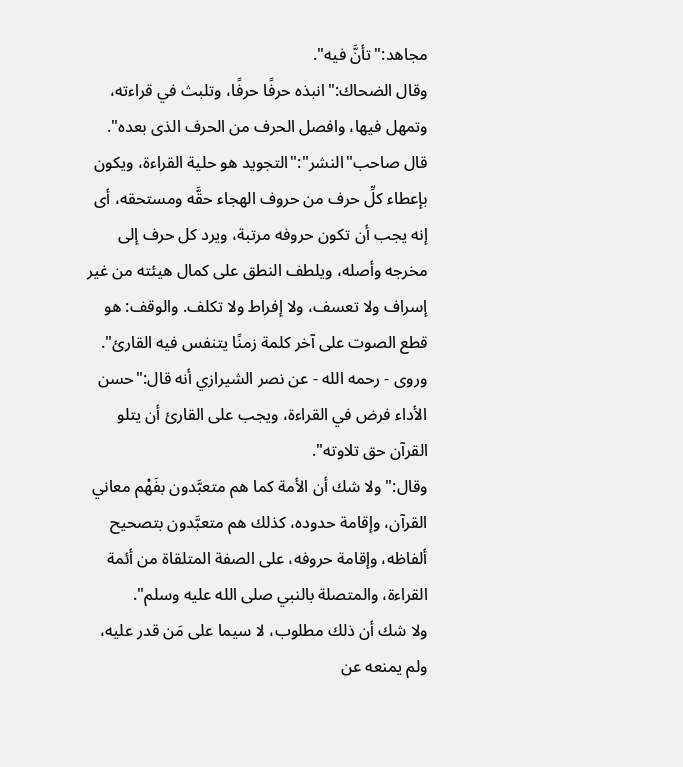مجاهد:"تأنَّ فيه".
وقال الضحاك:"انبذه حرفًا حرفًا، وتلبث في قراءته، وتمهل فيها، وافصل الحرف من الحرف الذى بعده".
قال صاحب"النشر":"التجويد هو حلية القراءة، ويكون بإعطاء كلِّ حرف من حروف الهجاء حقَّه ومستحقه، أى إنه يجب أن تكون حروفه مرتبة، ويرد كل حرف إلى مخرجه وأصله، ويلطف النطق على كمال هيئته من غير إسراف ولا تعسف، ولا إفراط ولا تكلف. والوقف: هو قطع الصوت على آخر كلمة زمنًا يتنفس فيه القارئ".
وروى - رحمه الله - عن نصر الشيرازي أنه قال:"حسن الأداء فرض في القراءة، ويجب على القارئ أن يتلو القرآن حق تلاوته".
وقال:"ولا شك أن الأمة كما هم متعبَّدون بفَهْم معاني القرآن، وإقامة حدوده، كذلك هم متعبَّدون بتصحيح ألفاظه، وإقامة حروفه، على الصفة المتلقاة من أئمة القراءة، والمتصلة بالنبي صلى الله عليه وسلم".
ولا شك أن ذلك مطلوب، لا سيما على مَن قدر عليه، ولم يمنعه عن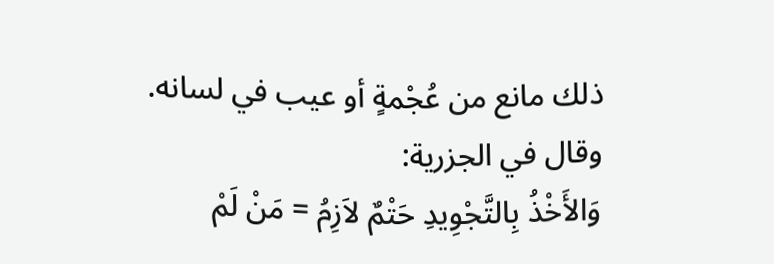ذلك مانع من عُجْمةٍ أو عيب في لسانه.
وقال في الجزرية:
وَالأَخْذُ بِالتَّجْوِيدِ حَتْمٌ لاَزِمُ = مَنْ لَمْ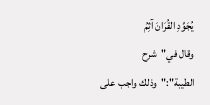يُجَوِّدِ القُرَانَ آثِمُ
وقال في"شرح الطيبة":"وذلك واجب على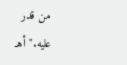من قدر عليه."أهـ